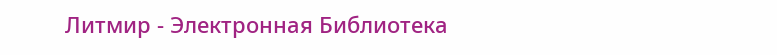Литмир - Электронная Библиотека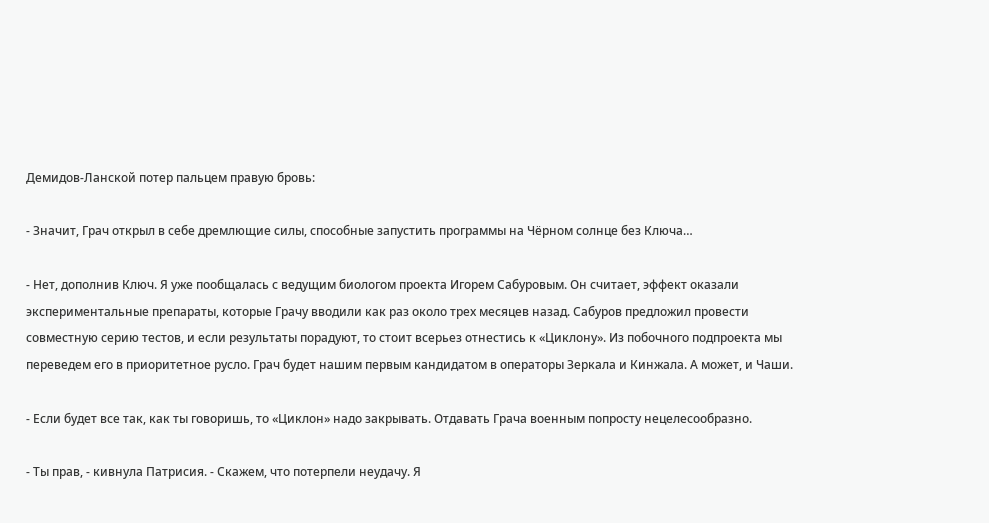Демидов-Ланской потер пальцем правую бровь:

- Значит, Грач открыл в себе дремлющие силы, способные запустить программы на Чёрном солнце без Ключа…

- Нет, дополнив Ключ. Я уже пообщалась с ведущим биологом проекта Игорем Сабуровым. Он считает, эффект оказали экспериментальные препараты, которые Грачу вводили как раз около трех месяцев назад. Сабуров предложил провести совместную серию тестов, и если результаты порадуют, то стоит всерьез отнестись к «Циклону». Из побочного подпроекта мы переведем его в приоритетное русло. Грач будет нашим первым кандидатом в операторы Зеркала и Кинжала. А может, и Чаши.

- Если будет все так, как ты говоришь, то «Циклон» надо закрывать. Отдавать Грача военным попросту нецелесообразно.

- Ты прав, - кивнула Патрисия. - Скажем, что потерпели неудачу. Я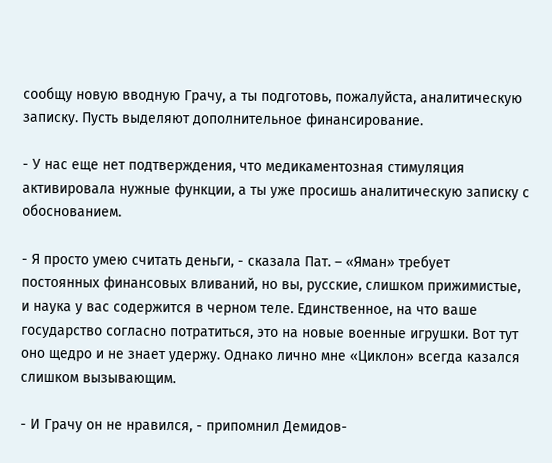сообщу новую вводную Грачу, а ты подготовь, пожалуйста, аналитическую записку. Пусть выделяют дополнительное финансирование.

- У нас еще нет подтверждения, что медикаментозная стимуляция активировала нужные функции, а ты уже просишь аналитическую записку с обоснованием.

- Я просто умею считать деньги, - сказала Пат. – «Яман» требует постоянных финансовых вливаний, но вы, русские, слишком прижимистые, и наука у вас содержится в черном теле. Единственное, на что ваше государство согласно потратиться, это на новые военные игрушки. Вот тут оно щедро и не знает удержу. Однако лично мне «Циклон» всегда казался слишком вызывающим.

- И Грачу он не нравился, - припомнил Демидов-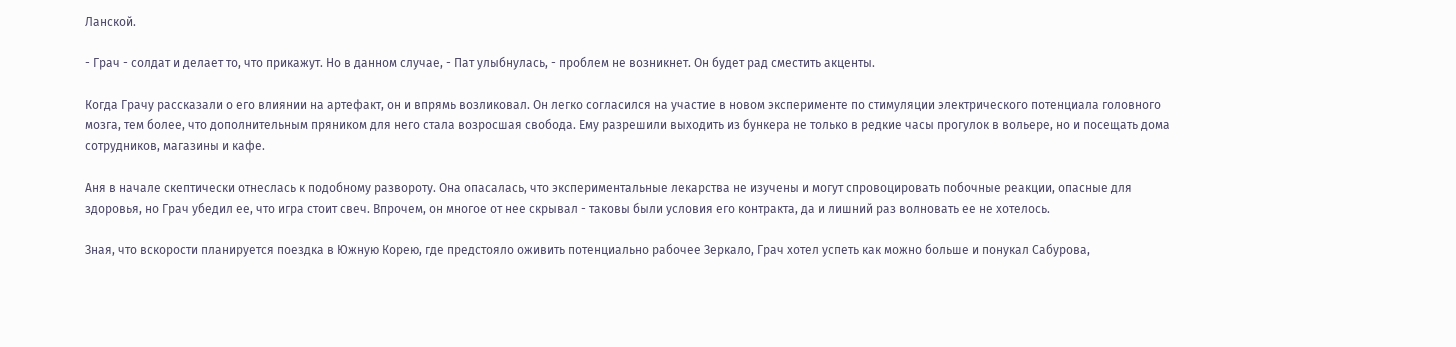Ланской.

- Грач - солдат и делает то, что прикажут. Но в данном случае, - Пат улыбнулась, - проблем не возникнет. Он будет рад сместить акценты.

Когда Грачу рассказали о его влиянии на артефакт, он и впрямь возликовал. Он легко согласился на участие в новом эксперименте по стимуляции электрического потенциала головного мозга, тем более, что дополнительным пряником для него стала возросшая свобода. Ему разрешили выходить из бункера не только в редкие часы прогулок в вольере, но и посещать дома сотрудников, магазины и кафе.

Аня в начале скептически отнеслась к подобному развороту. Она опасалась, что экспериментальные лекарства не изучены и могут спровоцировать побочные реакции, опасные для здоровья, но Грач убедил ее, что игра стоит свеч. Впрочем, он многое от нее скрывал - таковы были условия его контракта, да и лишний раз волновать ее не хотелось.

Зная, что вскорости планируется поездка в Южную Корею, где предстояло оживить потенциально рабочее Зеркало, Грач хотел успеть как можно больше и понукал Сабурова,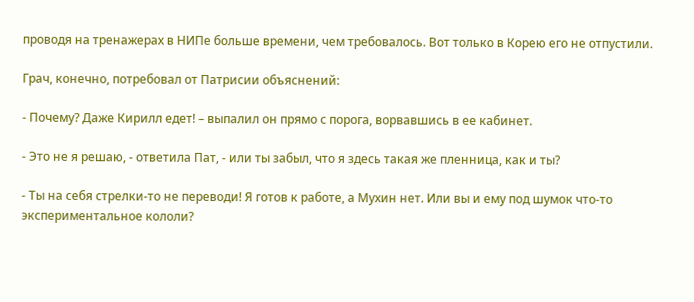проводя на тренажерах в НИПе больше времени, чем требовалось. Вот только в Корею его не отпустили.

Грач, конечно, потребовал от Патрисии объяснений:

- Почему? Даже Кирилл едет! – выпалил он прямо с порога, ворвавшись в ее кабинет.

- Это не я решаю, - ответила Пат, - или ты забыл, что я здесь такая же пленница, как и ты?

- Ты на себя стрелки-то не переводи! Я готов к работе, а Мухин нет. Или вы и ему под шумок что-то экспериментальное кололи?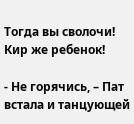Тогда вы сволочи! Кир же ребенок!

- Не горячись, – Пат встала и танцующей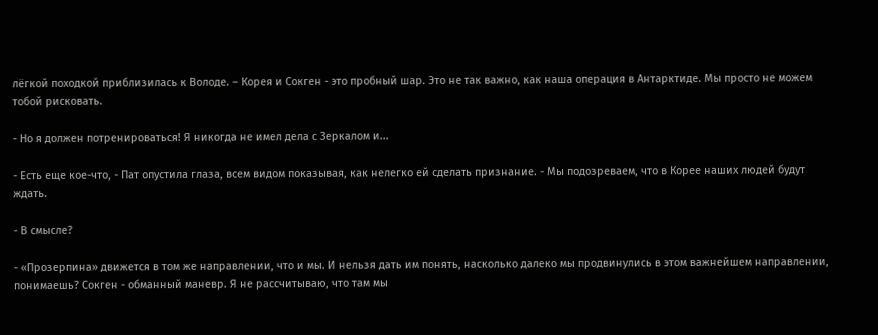лёгкой походкой приблизилась к Володе. – Корея и Сокген - это пробный шар. Это не так важно, как наша операция в Антарктиде. Мы просто не можем тобой рисковать.

- Но я должен потренироваться! Я никогда не имел дела с Зеркалом и...

- Есть еще кое-что, - Пат опустила глаза, всем видом показывая, как нелегко ей сделать признание. - Мы подозреваем, что в Корее наших людей будут ждать.

- В смысле?

- «Прозерпина» движется в том же направлении, что и мы. И нельзя дать им понять, насколько далеко мы продвинулись в этом важнейшем направлении, понимаешь? Сокген - обманный маневр. Я не рассчитываю, что там мы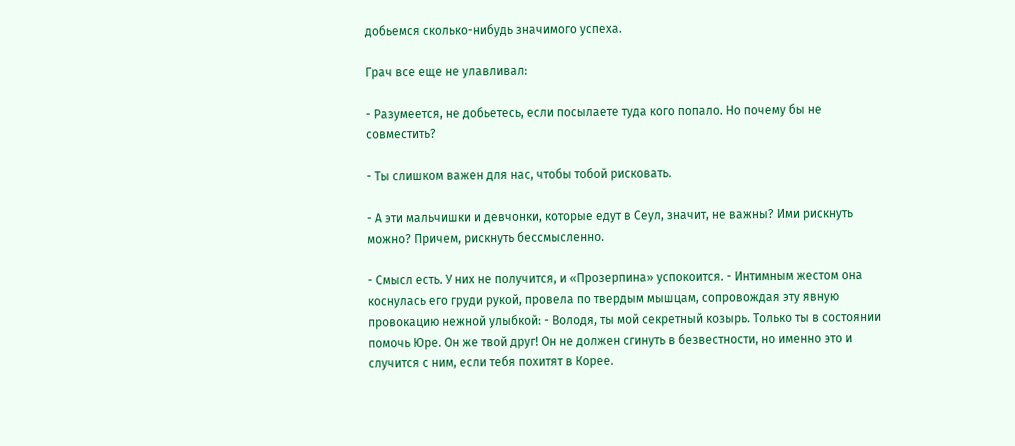добьемся сколько-нибудь значимого успеха.

Грач все еще не улавливал:

- Разумеется, не добьетесь, если посылаете туда кого попало. Но почему бы не совместить?

- Ты слишком важен для нас, чтобы тобой рисковать.

- А эти мальчишки и девчонки, которые едут в Сеул, значит, не важны? Ими рискнуть можно? Причем, рискнуть бессмысленно.

- Смысл есть. У них не получится, и «Прозерпина» успокоится. - Интимным жестом она коснулась его груди рукой, провела по твердым мышцам, сопровождая эту явную провокацию нежной улыбкой: - Володя, ты мой секретный козырь. Только ты в состоянии помочь Юре. Он же твой друг! Он не должен сгинуть в безвестности, но именно это и случится с ним, если тебя похитят в Корее.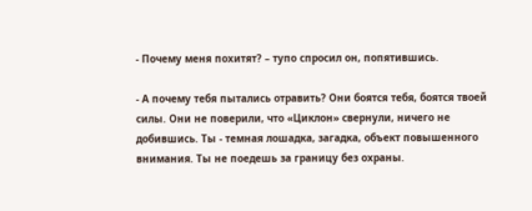- Почему меня похитят? – тупо спросил он, попятившись.

- А почему тебя пытались отравить? Они боятся тебя, боятся твоей силы. Они не поверили, что «Циклон» свернули, ничего не добившись. Ты - темная лошадка, загадка, объект повышенного внимания. Ты не поедешь за границу без охраны.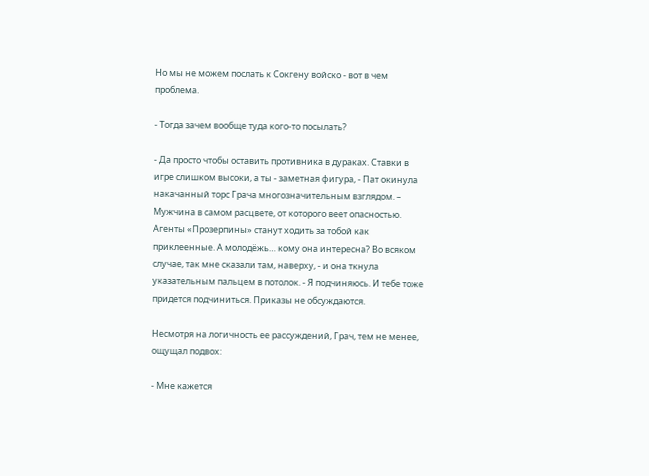Но мы не можем послать к Сокгену войско - вот в чем проблема.

- Тогда зачем вообще туда кого-то посылать?

- Да просто чтобы оставить противника в дураках. Ставки в игре слишком высоки, а ты - заметная фигура, - Пат окинула накачанный торс Грача многозначительным взглядом. – Мужчина в самом расцвете, от которого веет опасностью. Агенты «Прозерпины» станут ходить за тобой как приклеенные. А молодёжь… кому она интересна? Во всяком случае, так мне сказали там, наверху, - и она ткнула указательным пальцем в потолок. - Я подчиняюсь. И тебе тоже придется подчиниться. Приказы не обсуждаются.

Несмотря на логичность ее рассуждений, Грач, тем не менее, ощущал подвох:

- Мне кажется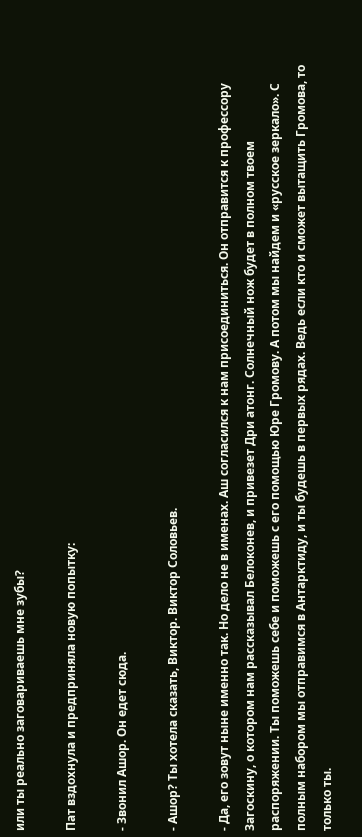или ты реально заговариваешь мне зубы?

Пат вздохнула и предприняла новую попытку:

- Звонил Ашор. Он едет сюда.

- Ашор? Ты хотела сказать, Виктор. Виктор Соловьев.

- Да, его зовут ныне именно так. Но дело не в именах. Аш согласился к нам присоединиться. Он отправится к профессору Загоскину, о котором нам рассказывал Белоконев, и привезет Дри атонг. Солнечный нож будет в полном твоем распоряжении. Ты поможешь себе и поможешь с его помощью Юре Громову. А потом мы найдем и «русское зеркало». С полным набором мы отправимся в Антарктиду, и ты будешь в первых рядах. Ведь если кто и сможет вытащить Громова, то только ты.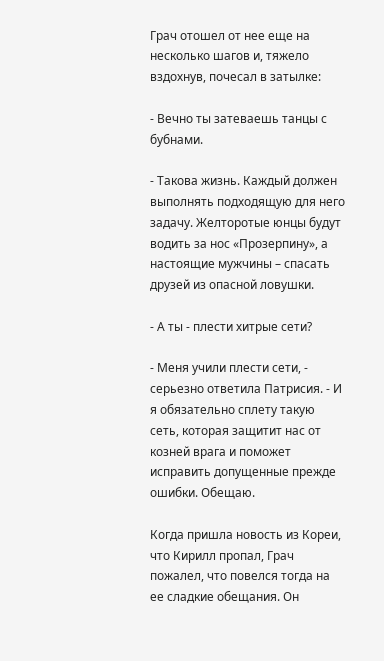Грач отошел от нее еще на несколько шагов и, тяжело вздохнув, почесал в затылке:

- Вечно ты затеваешь танцы с бубнами.

- Такова жизнь. Каждый должен выполнять подходящую для него задачу. Желторотые юнцы будут водить за нос «Прозерпину», а настоящие мужчины – спасать друзей из опасной ловушки.

- А ты - плести хитрые сети?

- Меня учили плести сети, - серьезно ответила Патрисия. - И я обязательно сплету такую сеть, которая защитит нас от козней врага и поможет исправить допущенные прежде ошибки. Обещаю.

Когда пришла новость из Кореи, что Кирилл пропал, Грач пожалел, что повелся тогда на ее сладкие обещания. Он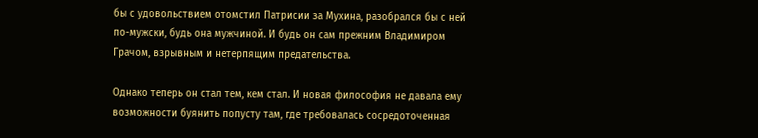бы с удовольствием отомстил Патрисии за Мухина, разобрался бы с ней по-мужски, будь она мужчиной. И будь он сам прежним Владимиром Грачом, взрывным и нетерпящим предательства.

Однако теперь он стал тем, кем стал. И новая философия не давала ему возможности буянить попусту там, где требовалась сосредоточенная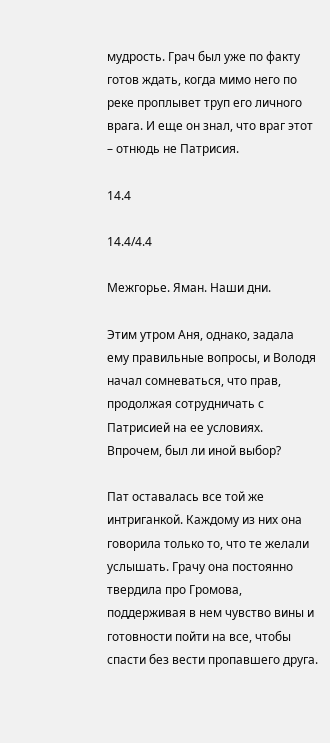мудрость. Грач был уже по факту готов ждать, когда мимо него по реке проплывет труп его личного врага. И еще он знал, что враг этот – отнюдь не Патрисия.

14.4

14.4/4.4

Межгорье. Яман. Наши дни.

Этим утром Аня, однако, задала ему правильные вопросы, и Володя начал сомневаться, что прав, продолжая сотрудничать с Патрисией на ее условиях. Впрочем, был ли иной выбор?

Пат оставалась все той же интриганкой. Каждому из них она говорила только то, что те желали услышать. Грачу она постоянно твердила про Громова, поддерживая в нем чувство вины и готовности пойти на все, чтобы спасти без вести пропавшего друга.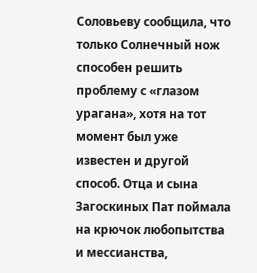Соловьеву сообщила, что только Солнечный нож способен решить проблему с «глазом урагана», хотя на тот момент был уже известен и другой способ. Отца и сына Загоскиных Пат поймала на крючок любопытства и мессианства,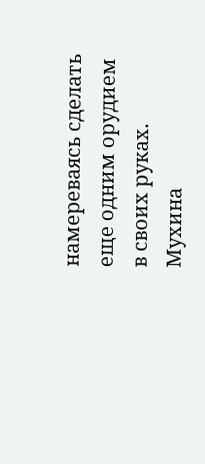намереваясь сделать еще одним орудием в своих руках. Мухина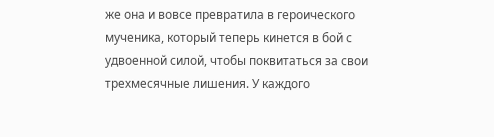же она и вовсе превратила в героического мученика, который теперь кинется в бой с удвоенной силой, чтобы поквитаться за свои трехмесячные лишения. У каждого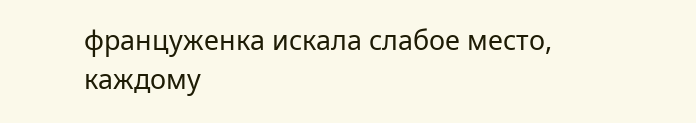француженка искала слабое место, каждому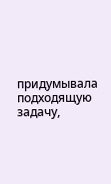придумывала подходящую задачу,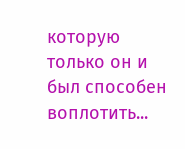которую только он и был способен воплотить...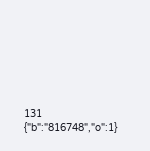131
{"b":"816748","o":1}